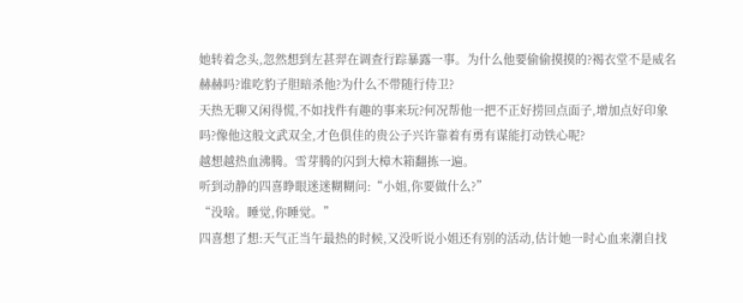她转着念头,忽然想到左甚羿在调查行踪暴露一事。为什么他要偷偷摸摸的?褐衣堂不是威名赫赫吗?谁吃豹子胆暗杀他?为什么不带随行侍卫?
天热无聊又闲得慌,不如找件有趣的事来玩?何况帮他一把不正好捞回点面子,增加点好印象吗?像他这般文武双全,才色俱佳的贵公子兴许靠着有勇有谋能打动铁心呢?
越想越热血沸腾。雪芽腾的闪到大樟木箱翻拣一遍。
听到动静的四喜睁眼迷迷糊糊问:“小姐,你要做什么?”
“没啥。睡觉,你睡觉。”
四喜想了想:天气正当午最热的时候,又没听说小姐还有别的活动,估计她一时心血来潮自找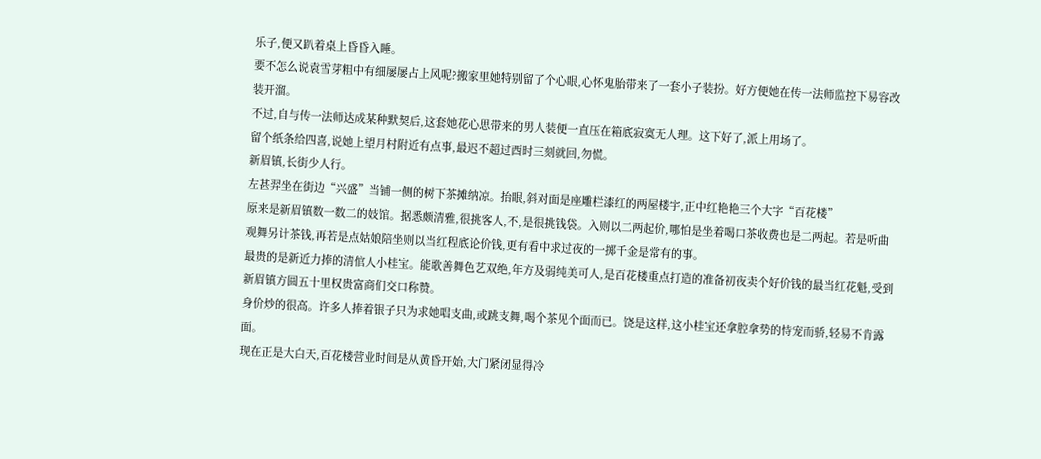乐子,便又趴着桌上昏昏入睡。
要不怎么说袁雪芽粗中有细屡屡占上风呢?搬家里她特别留了个心眼,心怀鬼胎带来了一套小子装扮。好方便她在传一法师监控下易容改装开溜。
不过,自与传一法师达成某种默契后,这套她花心思带来的男人装便一直压在箱底寂寞无人理。这下好了,派上用场了。
留个纸条给四喜,说她上望月村附近有点事,最迟不超过酉时三刻就回,勿慌。
新眉镇,长街少人行。
左甚羿坐在街边“兴盛”当铺一侧的树下茶摊纳凉。抬眼,斜对面是座雕栏漆红的两屋楼宇,正中红艳艳三个大字“百花楼”
原来是新眉镇数一数二的妓馆。据悉颇清雅,很挑客人,不,是很挑钱袋。入则以二两起价,哪怕是坐着喝口茶收费也是二两起。若是听曲观舞另计茶钱,再若是点姑娘陪坐则以当红程底论价钱,更有看中求过夜的一掷千金是常有的事。
最贵的是新近力捧的清倌人小桂宝。能歌善舞色艺双绝,年方及弱纯美可人,是百花楼重点打造的准备初夜卖个好价钱的最当红花魁,受到新眉镇方圆五十里权贵富商们交口称赞。
身价炒的很高。许多人捧着银子只为求她唱支曲,或跳支舞,喝个茶见个面而已。饶是这样,这小桂宝还拿腔拿势的恃宠而骄,轻易不肯露面。
现在正是大白天,百花楼营业时间是从黄昏开始,大门紧闭显得冷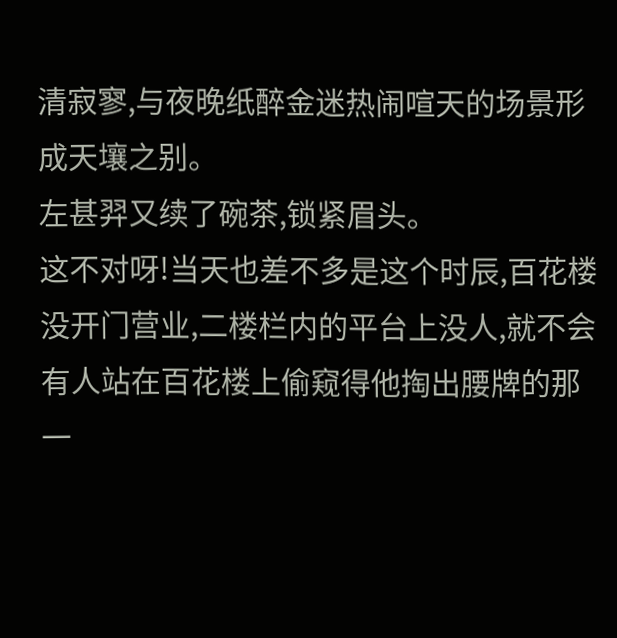清寂寥,与夜晚纸醉金迷热闹喧天的场景形成天壤之别。
左甚羿又续了碗茶,锁紧眉头。
这不对呀!当天也差不多是这个时辰,百花楼没开门营业,二楼栏内的平台上没人,就不会有人站在百花楼上偷窥得他掏出腰牌的那一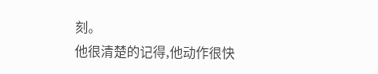刻。
他很清楚的记得,他动作很快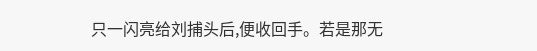只一闪亮给刘捕头后,便收回手。若是那无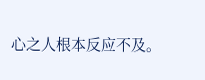心之人根本反应不及。